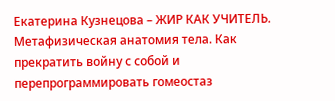Екатерина Кузнецова – ЖИР КАК УЧИТЕЛЬ. Метафизическая анатомия тела. Как прекратить войну с собой и перепрограммировать гомеостаз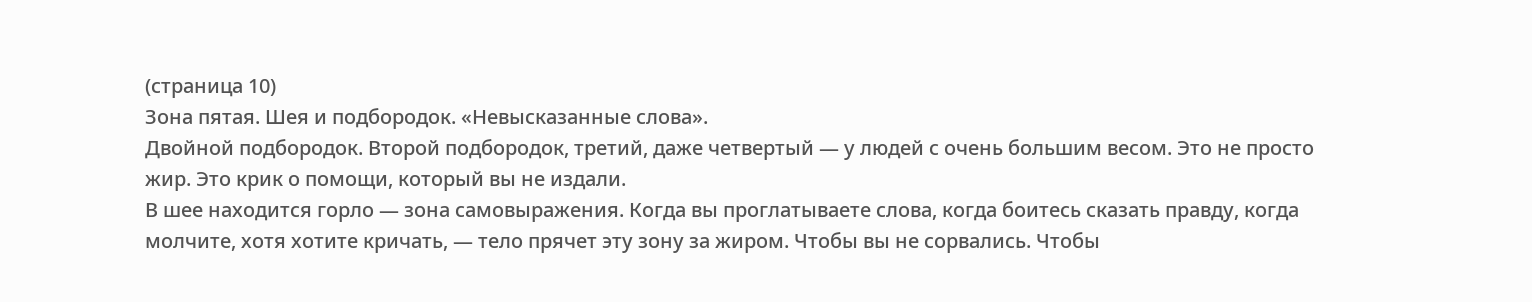(страница 10)
Зона пятая. Шея и подбородок. «Невысказанные слова».
Двойной подбородок. Второй подбородок, третий, даже четвертый — у людей с очень большим весом. Это не просто жир. Это крик о помощи, который вы не издали.
В шее находится горло — зона самовыражения. Когда вы проглатываете слова, когда боитесь сказать правду, когда молчите, хотя хотите кричать, — тело прячет эту зону за жиром. Чтобы вы не сорвались. Чтобы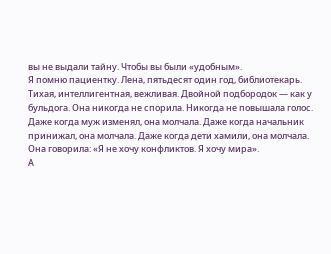вы не выдали тайну. Чтобы вы были «удобным».
Я помню пациентку. Лена, пятьдесят один год, библиотекарь. Тихая, интеллигентная, вежливая. Двойной подбородок — как у бульдога. Она никогда не спорила. Никогда не повышала голос. Даже когда муж изменял, она молчала. Даже когда начальник принижал, она молчала. Даже когда дети хамили, она молчала.
Она говорила: «Я не хочу конфликтов. Я хочу мира».
А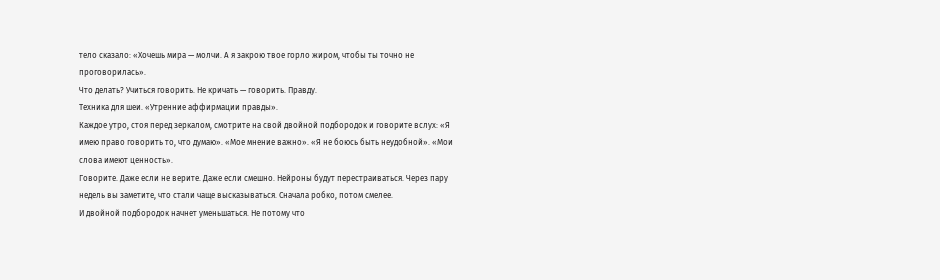тело сказало: «Хочешь мира — молчи. А я закрою твое горло жиром, чтобы ты точно не проговорилась».
Что делать? Учиться говорить. Не кричать — говорить. Правду.
Техника для шеи. «Утренние аффирмации правды».
Каждое утро, стоя перед зеркалом, смотрите на свой двойной подбородок и говорите вслух: «Я имею право говорить то, что думаю». «Мое мнение важно». «Я не боюсь быть неудобной». «Мои слова имеют ценность».
Говорите. Даже если не верите. Даже если смешно. Нейроны будут перестраиваться. Через пару недель вы заметите, что стали чаще высказываться. Сначала робко, потом смелее.
И двойной подбородок начнет уменьшаться. Не потому что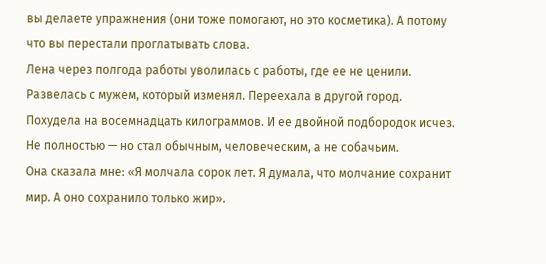вы делаете упражнения (они тоже помогают, но это косметика). А потому что вы перестали проглатывать слова.
Лена через полгода работы уволилась с работы, где ее не ценили. Развелась с мужем, который изменял. Переехала в другой город. Похудела на восемнадцать килограммов. И ее двойной подбородок исчез. Не полностью — но стал обычным, человеческим, а не собачьим.
Она сказала мне: «Я молчала сорок лет. Я думала, что молчание сохранит мир. А оно сохранило только жир».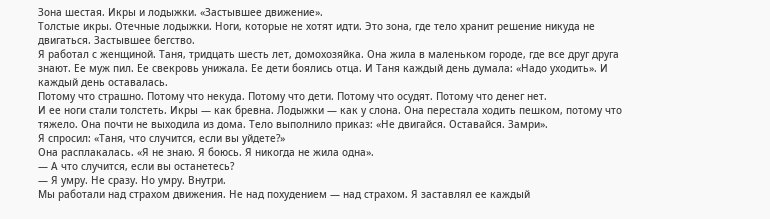Зона шестая. Икры и лодыжки. «Застывшее движение».
Толстые икры. Отечные лодыжки. Ноги, которые не хотят идти. Это зона, где тело хранит решение никуда не двигаться. Застывшее бегство.
Я работал с женщиной. Таня, тридцать шесть лет, домохозяйка. Она жила в маленьком городе, где все друг друга знают. Ее муж пил. Ее свекровь унижала. Ее дети боялись отца. И Таня каждый день думала: «Надо уходить». И каждый день оставалась.
Потому что страшно. Потому что некуда. Потому что дети. Потому что осудят. Потому что денег нет.
И ее ноги стали толстеть. Икры — как бревна. Лодыжки — как у слона. Она перестала ходить пешком, потому что тяжело. Она почти не выходила из дома. Тело выполнило приказ: «Не двигайся. Оставайся. Замри».
Я спросил: «Таня, что случится, если вы уйдете?»
Она расплакалась. «Я не знаю. Я боюсь. Я никогда не жила одна».
— А что случится, если вы останетесь?
— Я умру. Не сразу. Но умру. Внутри.
Мы работали над страхом движения. Не над похудением — над страхом. Я заставлял ее каждый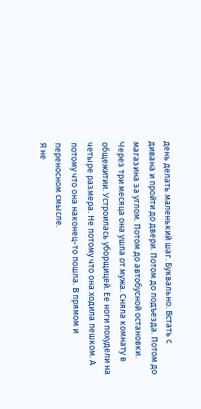день делать маленький шаг. Буквально. Встать с дивана и пройти до двери. Потом до подъезда. Потом до магазина за углом. Потом до автобусной остановки.
Через три месяца она ушла от мужа. Сняла комнату в общежитии. Устроилась уборщицей. Ее ноги похудели на четыре размера. Не потому что она ходила пешком. А потому что она наконец-то пошла. В прямом и переносном смысле.
Я не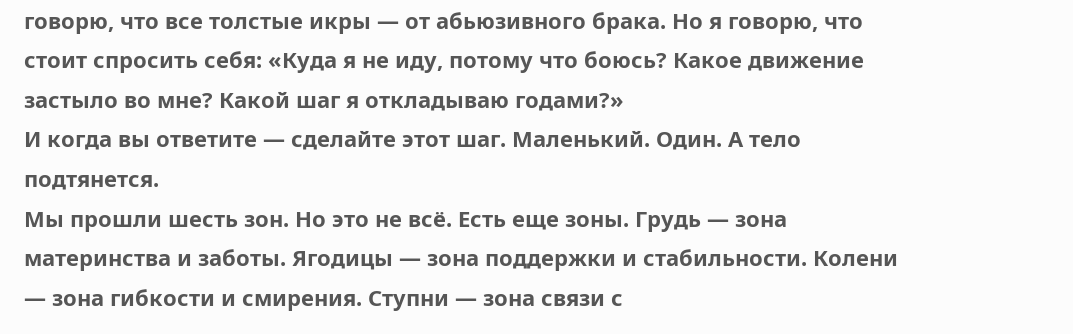говорю, что все толстые икры — от абьюзивного брака. Но я говорю, что стоит спросить себя: «Куда я не иду, потому что боюсь? Какое движение застыло во мне? Какой шаг я откладываю годами?»
И когда вы ответите — сделайте этот шаг. Маленький. Один. А тело подтянется.
Мы прошли шесть зон. Но это не всё. Есть еще зоны. Грудь — зона материнства и заботы. Ягодицы — зона поддержки и стабильности. Колени — зона гибкости и смирения. Ступни — зона связи с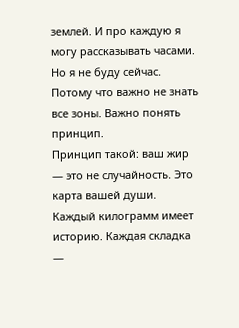землей. И про каждую я могу рассказывать часами.
Но я не буду сейчас. Потому что важно не знать все зоны. Важно понять принцип.
Принцип такой: ваш жир — это не случайность. Это карта вашей души. Каждый килограмм имеет историю. Каждая складка —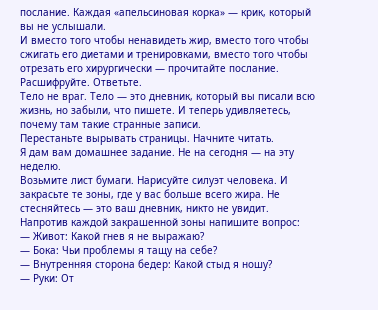послание. Каждая «апельсиновая корка» — крик, который вы не услышали.
И вместо того чтобы ненавидеть жир, вместо того чтобы сжигать его диетами и тренировками, вместо того чтобы отрезать его хирургически — прочитайте послание. Расшифруйте. Ответьте.
Тело не враг. Тело — это дневник, который вы писали всю жизнь, но забыли, что пишете. И теперь удивляетесь, почему там такие странные записи.
Перестаньте вырывать страницы. Начните читать.
Я дам вам домашнее задание. Не на сегодня — на эту неделю.
Возьмите лист бумаги. Нарисуйте силуэт человека. И закрасьте те зоны, где у вас больше всего жира. Не стесняйтесь — это ваш дневник, никто не увидит.
Напротив каждой закрашенной зоны напишите вопрос:
— Живот: Какой гнев я не выражаю?
— Бока: Чьи проблемы я тащу на себе?
— Внутренняя сторона бедер: Какой стыд я ношу?
— Руки: От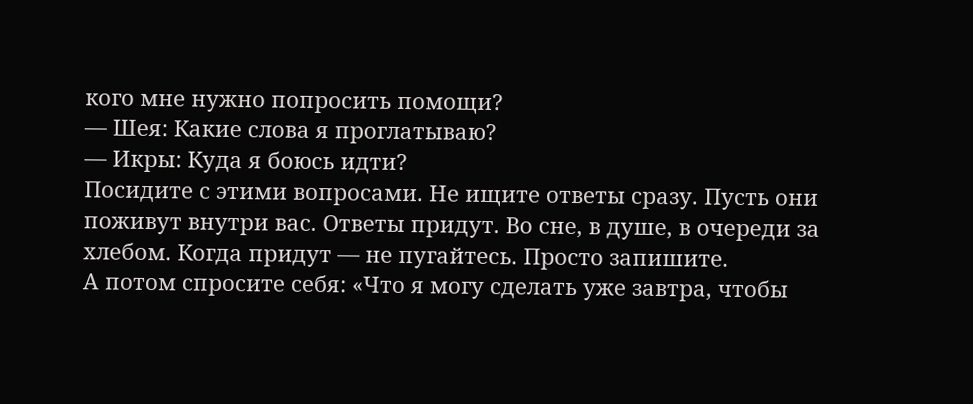кого мне нужно попросить помощи?
— Шея: Какие слова я проглатываю?
— Икры: Куда я боюсь идти?
Посидите с этими вопросами. Не ищите ответы сразу. Пусть они поживут внутри вас. Ответы придут. Во сне, в душе, в очереди за хлебом. Когда придут — не пугайтесь. Просто запишите.
А потом спросите себя: «Что я могу сделать уже завтра, чтобы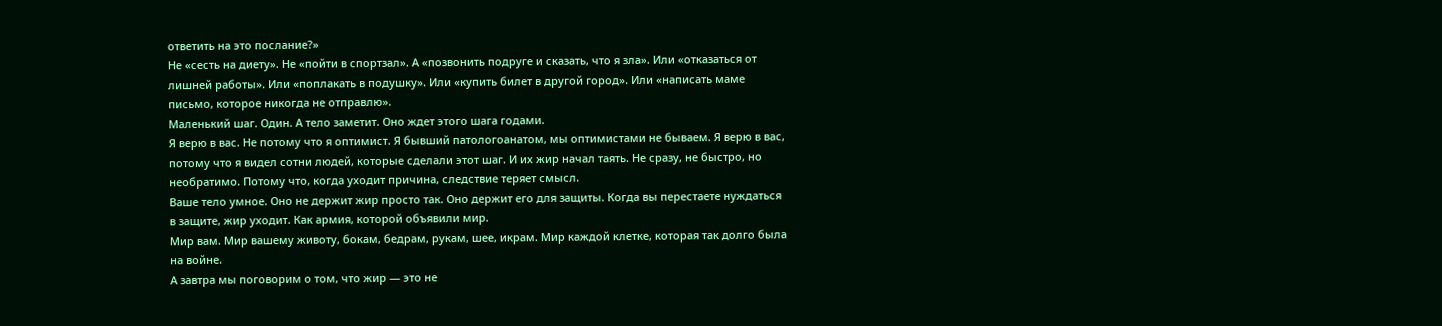ответить на это послание?»
Не «сесть на диету». Не «пойти в спортзал». А «позвонить подруге и сказать, что я зла». Или «отказаться от лишней работы». Или «поплакать в подушку». Или «купить билет в другой город». Или «написать маме письмо, которое никогда не отправлю».
Маленький шаг. Один. А тело заметит. Оно ждет этого шага годами.
Я верю в вас. Не потому что я оптимист. Я бывший патологоанатом, мы оптимистами не бываем. Я верю в вас, потому что я видел сотни людей, которые сделали этот шаг. И их жир начал таять. Не сразу, не быстро, но необратимо. Потому что, когда уходит причина, следствие теряет смысл.
Ваше тело умное. Оно не держит жир просто так. Оно держит его для защиты. Когда вы перестаете нуждаться в защите, жир уходит. Как армия, которой объявили мир.
Мир вам. Мир вашему животу, бокам, бедрам, рукам, шее, икрам. Мир каждой клетке, которая так долго была на войне.
А завтра мы поговорим о том, что жир — это не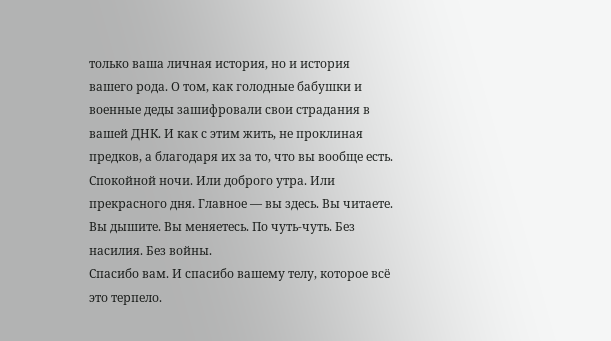только ваша личная история, но и история вашего рода. О том, как голодные бабушки и военные деды зашифровали свои страдания в вашей ДНК. И как с этим жить, не проклиная предков, а благодаря их за то, что вы вообще есть.
Спокойной ночи. Или доброго утра. Или прекрасного дня. Главное — вы здесь. Вы читаете. Вы дышите. Вы меняетесь. По чуть-чуть. Без насилия. Без войны.
Спасибо вам. И спасибо вашему телу, которое всё это терпело.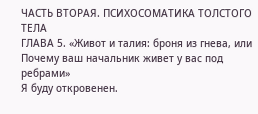ЧАСТЬ ВТОРАЯ. ПСИХОСОМАТИКА ТОЛСТОГО ТЕЛА
ГЛАВА 5. «Живот и талия: броня из гнева, или Почему ваш начальник живет у вас под ребрами»
Я буду откровенен.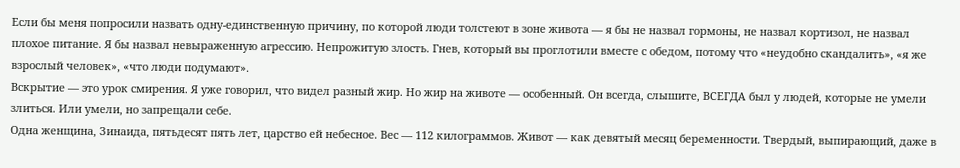Если бы меня попросили назвать одну-единственную причину, по которой люди толстеют в зоне живота — я бы не назвал гормоны, не назвал кортизол, не назвал плохое питание. Я бы назвал невыраженную агрессию. Непрожитую злость. Гнев, который вы проглотили вместе с обедом, потому что «неудобно скандалить», «я же взрослый человек», «что люди подумают».
Вскрытие — это урок смирения. Я уже говорил, что видел разный жир. Но жир на животе — особенный. Он всегда, слышите, ВСЕГДА был у людей, которые не умели злиться. Или умели, но запрещали себе.
Одна женщина, Зинаида, пятьдесят пять лет, царство ей небесное. Вес — 112 килограммов. Живот — как девятый месяц беременности. Твердый, выпирающий, даже в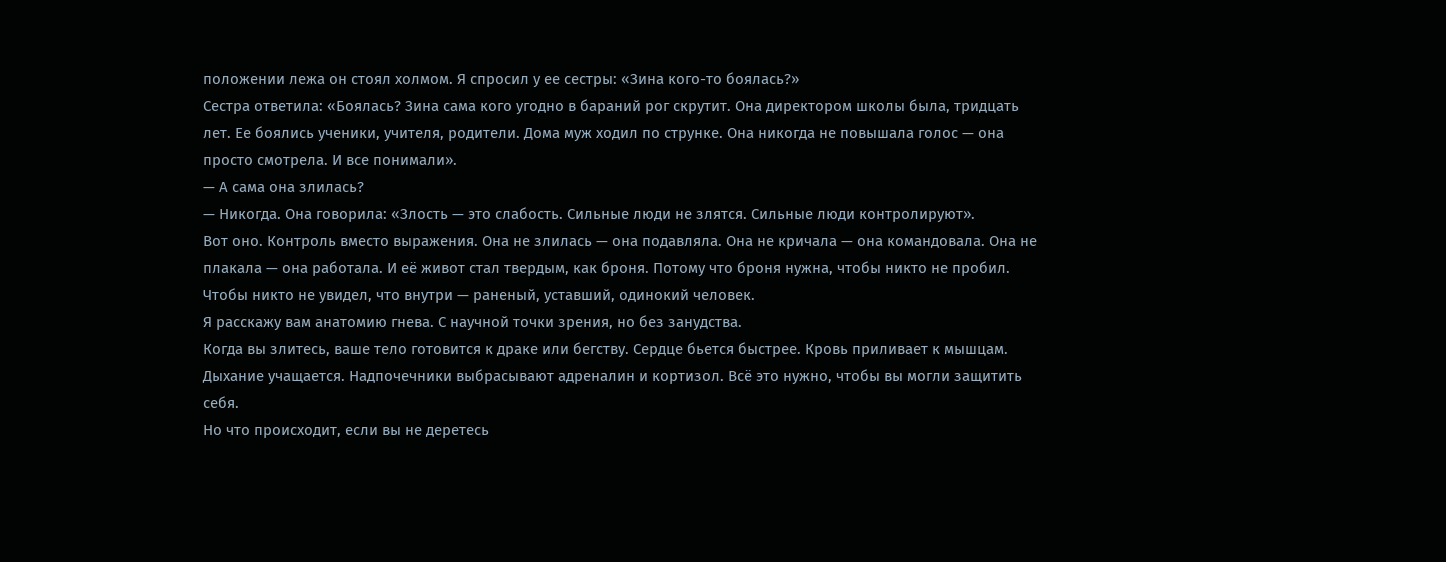положении лежа он стоял холмом. Я спросил у ее сестры: «Зина кого-то боялась?»
Сестра ответила: «Боялась? Зина сама кого угодно в бараний рог скрутит. Она директором школы была, тридцать лет. Ее боялись ученики, учителя, родители. Дома муж ходил по струнке. Она никогда не повышала голос — она просто смотрела. И все понимали».
— А сама она злилась?
— Никогда. Она говорила: «Злость — это слабость. Сильные люди не злятся. Сильные люди контролируют».
Вот оно. Контроль вместо выражения. Она не злилась — она подавляла. Она не кричала — она командовала. Она не плакала — она работала. И её живот стал твердым, как броня. Потому что броня нужна, чтобы никто не пробил. Чтобы никто не увидел, что внутри — раненый, уставший, одинокий человек.
Я расскажу вам анатомию гнева. С научной точки зрения, но без занудства.
Когда вы злитесь, ваше тело готовится к драке или бегству. Сердце бьется быстрее. Кровь приливает к мышцам. Дыхание учащается. Надпочечники выбрасывают адреналин и кортизол. Всё это нужно, чтобы вы могли защитить себя.
Но что происходит, если вы не деретесь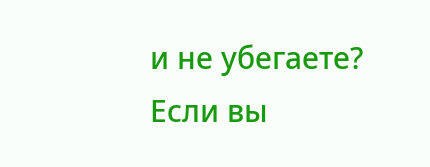и не убегаете? Если вы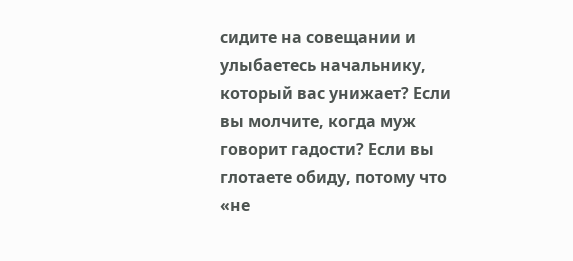сидите на совещании и улыбаетесь начальнику, который вас унижает? Если вы молчите, когда муж говорит гадости? Если вы глотаете обиду, потому что «не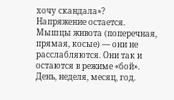хочу скандала»?
Напряжение остается. Мышцы живота (поперечная, прямая, косые) — они не расслабляются. Они так и остаются в режиме «бой». День, неделя, месяц, год.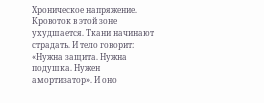Хроническое напряжение. Кровоток в этой зоне ухудшается. Ткани начинают страдать. И тело говорит: «Нужна защита. Нужна подушка. Нужен амортизатор». И оно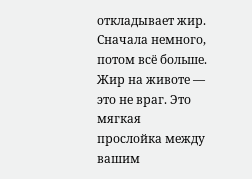откладывает жир. Сначала немного, потом всё больше.
Жир на животе — это не враг. Это мягкая прослойка между вашим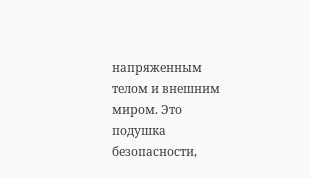напряженным телом и внешним миром. Это подушка безопасности,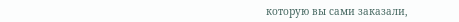которую вы сами заказали,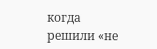когда решили «не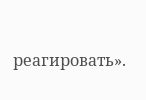реагировать».